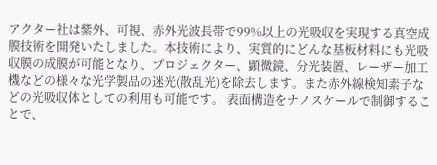アクター社は紫外、可視、赤外光波長帯で99%以上の光吸収を実現する真空成膜技術を開発いたしました。本技術により、実質的にどんな基板材料にも光吸収膜の成膜が可能となり、プロジェクター、顕微鏡、分光装置、レーザー加工機などの様々な光学製品の迷光(散乱光)を除去します。また赤外線検知素子などの光吸収体としての利用も可能です。 表面構造をナノスケールで制御することで、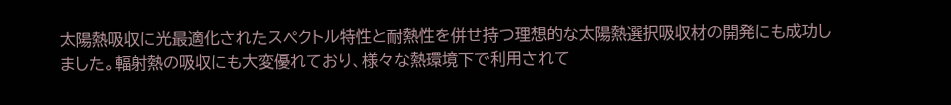太陽熱吸収に光最適化されたスペクトル特性と耐熱性を併せ持つ理想的な太陽熱選択吸収材の開発にも成功しました。輻射熱の吸収にも大変優れており、様々な熱環境下で利用されて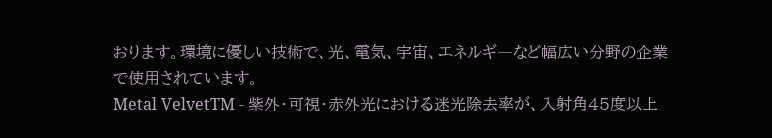おります。環境に優しい技術で、光、電気、宇宙、エネルギ―など幅広い分野の企業で使用されています。
Metal VelvetTM - 紫外・可視・赤外光における迷光除去率が、入射角45度以上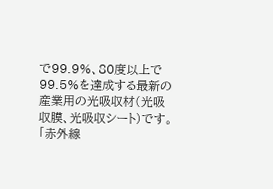で99.9%、80度以上で99.5%を達成する最新の産業用の光吸収材(光吸収膜、光吸収シート)です。
「赤外線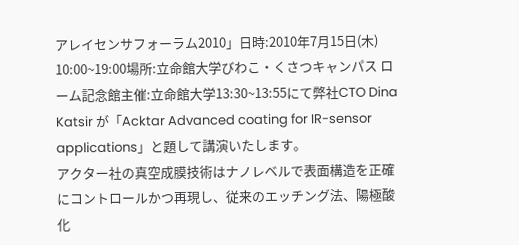アレイセンサフォーラム2010」日時:2010年7月15日(木) 10:00~19:00場所:立命館大学びわこ・くさつキャンパス ローム記念館主催:立命館大学13:30~13:55にて弊社CTO Dina Katsir が「Acktar Advanced coating for IR-sensor applications」と題して講演いたします。
アクター社の真空成膜技術はナノレベルで表面構造を正確にコントロールかつ再現し、従来のエッチング法、陽極酸化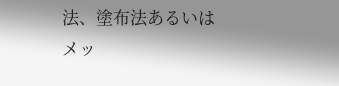法、塗布法あるいはメッ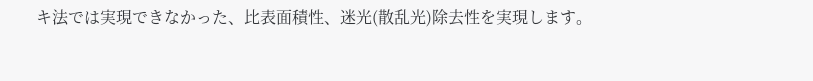キ法では実現できなかった、比表面積性、迷光(散乱光)除去性を実現します。